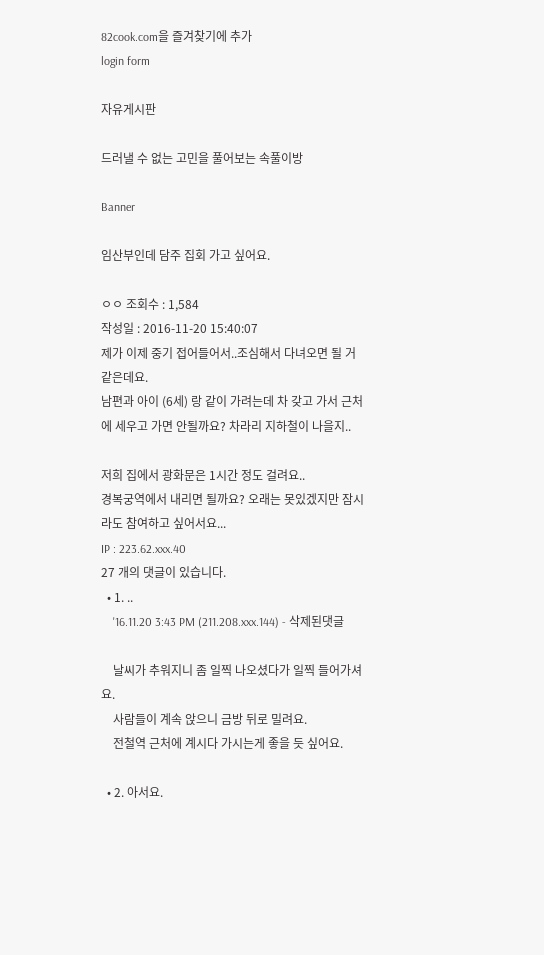82cook.com을 즐겨찾기에 추가
login form

자유게시판

드러낼 수 없는 고민을 풀어보는 속풀이방

Banner

임산부인데 담주 집회 가고 싶어요.

ㅇㅇ 조회수 : 1,584
작성일 : 2016-11-20 15:40:07
제가 이제 중기 접어들어서..조심해서 다녀오면 될 거 같은데요.
남편과 아이 (6세) 랑 같이 가려는데 차 갖고 가서 근처에 세우고 가면 안될까요? 차라리 지하철이 나을지..

저희 집에서 광화문은 1시간 정도 걸려요..
경복궁역에서 내리면 될까요? 오래는 못있겠지만 잠시라도 참여하고 싶어서요...
IP : 223.62.xxx.40
27 개의 댓글이 있습니다.
  • 1. ..
    '16.11.20 3:43 PM (211.208.xxx.144) - 삭제된댓글

    날씨가 추워지니 좀 일찍 나오셨다가 일찍 들어가셔요.
    사람들이 계속 앉으니 금방 뒤로 밀려요.
    전철역 근처에 계시다 가시는게 좋을 듯 싶어요.

  • 2. 아서요.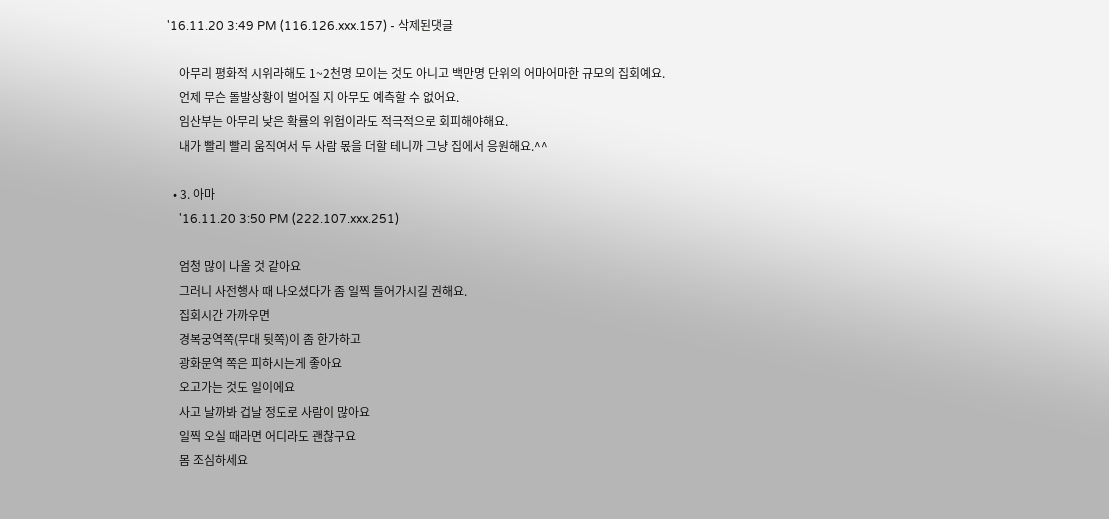'16.11.20 3:49 PM (116.126.xxx.157) - 삭제된댓글

    아무리 평화적 시위라해도 1~2천명 모이는 것도 아니고 백만명 단위의 어마어마한 규모의 집회예요.
    언제 무슨 돌발상황이 벌어질 지 아무도 예측할 수 없어요.
    임산부는 아무리 낮은 확률의 위험이라도 적극적으로 회피해야해요.
    내가 빨리 빨리 움직여서 두 사람 몫을 더할 테니까 그냥 집에서 응원해요.^^

  • 3. 아마
    '16.11.20 3:50 PM (222.107.xxx.251)

    엄청 많이 나올 것 같아요
    그러니 사전행사 때 나오셨다가 좀 일찍 들어가시길 권해요.
    집회시간 가까우면
    경복궁역쪽(무대 뒷쪽)이 좀 한가하고
    광화문역 쪽은 피하시는게 좋아요
    오고가는 것도 일이에요
    사고 날까봐 겁날 정도로 사람이 많아요
    일찍 오실 때라면 어디라도 괜찮구요
    몸 조심하세요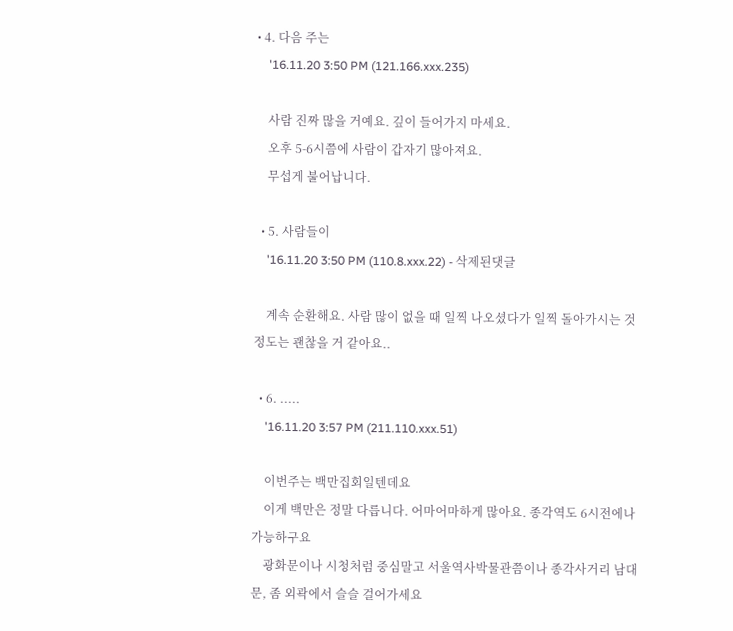• 4. 다음 주는
    '16.11.20 3:50 PM (121.166.xxx.235)

    사람 진짜 많을 거예요. 깊이 들어가지 마세요.
    오후 5-6시쯤에 사람이 갑자기 많아져요.
    무섭게 불어납니다.

  • 5. 사람들이
    '16.11.20 3:50 PM (110.8.xxx.22) - 삭제된댓글

    계속 순환해요. 사람 많이 없을 때 일찍 나오셨다가 일찍 돌아가시는 것 정도는 괜찮을 거 같아요..

  • 6. .....
    '16.11.20 3:57 PM (211.110.xxx.51)

    이번주는 백만집회일텐데요
    이게 백만은 정말 다릅니다. 어마어마하게 많아요. 종각역도 6시전에나 가능하구요
    광화문이나 시청처럼 중심말고 서울역사박물관쯤이나 종각사거리 남대문, 좀 외곽에서 슬슬 걸어가세요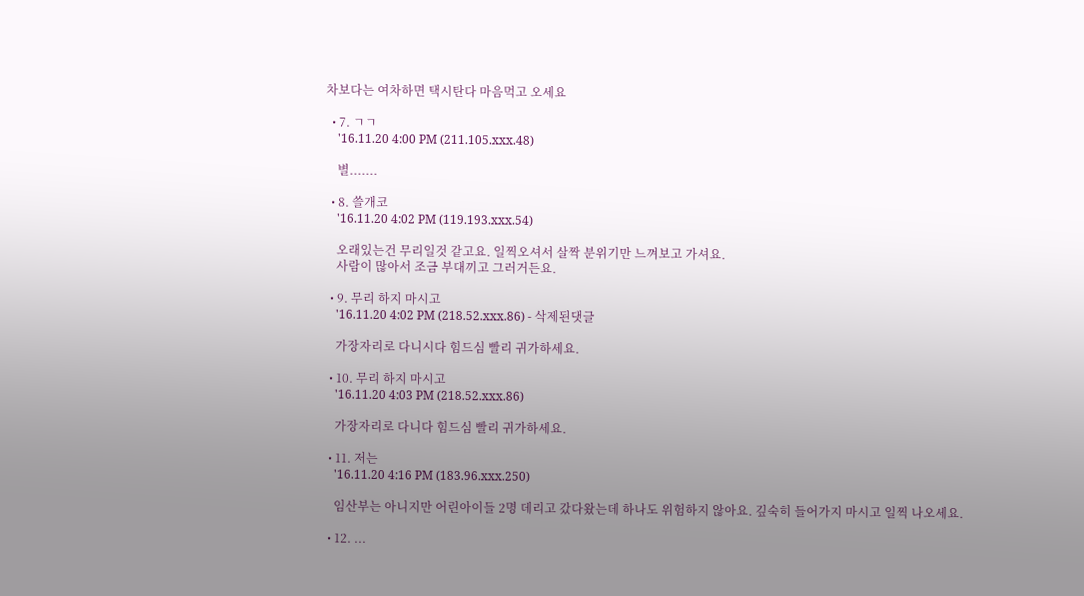차보다는 여차하면 택시탄다 마음먹고 오세요

  • 7. ㄱㄱ
    '16.11.20 4:00 PM (211.105.xxx.48)

    별.......

  • 8. 쓸개코
    '16.11.20 4:02 PM (119.193.xxx.54)

    오래있는건 무리일것 같고요. 일찍오셔서 살짝 분위기만 느껴보고 가셔요.
    사람이 많아서 조금 부대끼고 그러거든요.

  • 9. 무리 하지 마시고
    '16.11.20 4:02 PM (218.52.xxx.86) - 삭제된댓글

    가장자리로 다니시다 힘드심 빨리 귀가하세요.

  • 10. 무리 하지 마시고
    '16.11.20 4:03 PM (218.52.xxx.86)

    가장자리로 다니다 힘드심 빨리 귀가하세요.

  • 11. 저는
    '16.11.20 4:16 PM (183.96.xxx.250)

    임산부는 아니지만 어린아이들 2명 데리고 갔다왔는데 하나도 위험하지 않아요. 깊숙히 들어가지 마시고 일찍 나오세요.

  • 12. ...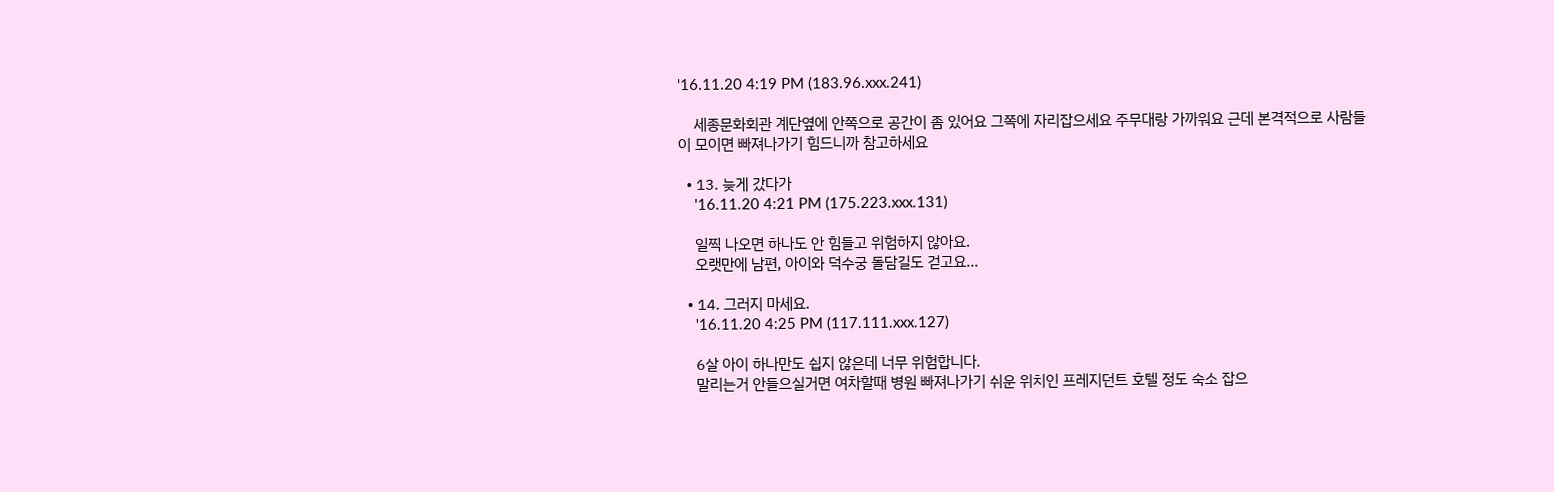'16.11.20 4:19 PM (183.96.xxx.241)

    세종문화회관 계단옆에 안쪽으로 공간이 좀 있어요 그쪽에 자리잡으세요 주무대랑 가까워요 근데 본격적으로 사람들이 모이면 빠져나가기 힘드니까 참고하세요

  • 13. 늦게 갔다가
    '16.11.20 4:21 PM (175.223.xxx.131)

    일찍 나오면 하나도 안 힘들고 위험하지 않아요.
    오랫만에 남편, 아이와 덕수궁 돌담길도 걷고요...

  • 14. 그러지 마세요.
    '16.11.20 4:25 PM (117.111.xxx.127)

    6살 아이 하나만도 쉽지 않은데 너무 위험합니다.
    말리는거 안들으실거면 여차할때 병원 빠져나가기 쉬운 위치인 프레지던트 호텔 정도 숙소 잡으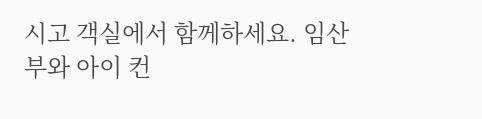시고 객실에서 함께하세요. 임산부와 아이 컨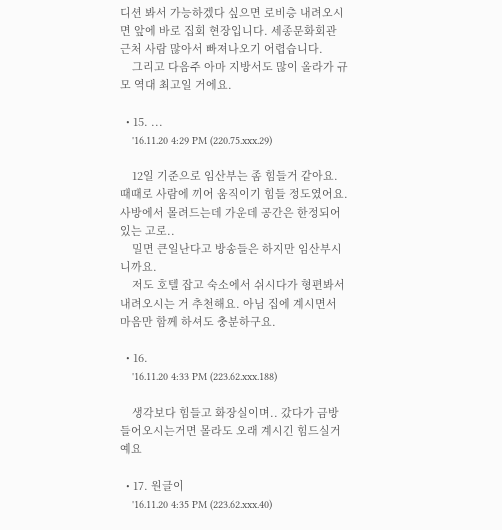디션 봐서 가능하겠다 싶으면 로비층 내려오시면 앞에 바로 집회 현장입니다. 세종문화회관 근처 사람 많아서 빠져나오기 어렵습니다.
    그리고 다음주 아마 지방서도 많이 올라가 규모 역대 최고일 거에요.

  • 15. ...
    '16.11.20 4:29 PM (220.75.xxx.29)

    12일 기준으로 임산부는 좀 힘들거 같아요. 때때로 사람에 끼어 움직이기 힘들 정도였어요. 사방에서 몰려드는데 가운데 공간은 한정되어 있는 고로..
    밀면 큰일난다고 방송들은 하지만 임산부시니까요.
    저도 호텔 잡고 숙소에서 쉬시다가 형편봐서 내려오시는 거 추천해요. 아님 집에 계시면서 마음만 함께 하셔도 충분하구요.

  • 16.
    '16.11.20 4:33 PM (223.62.xxx.188)

    생각보다 힘들고 화장실이며.. 갔다가 금방 들어오시는거면 몰라도 오래 계시긴 힘드실거예요

  • 17. 원글이
    '16.11.20 4:35 PM (223.62.xxx.40)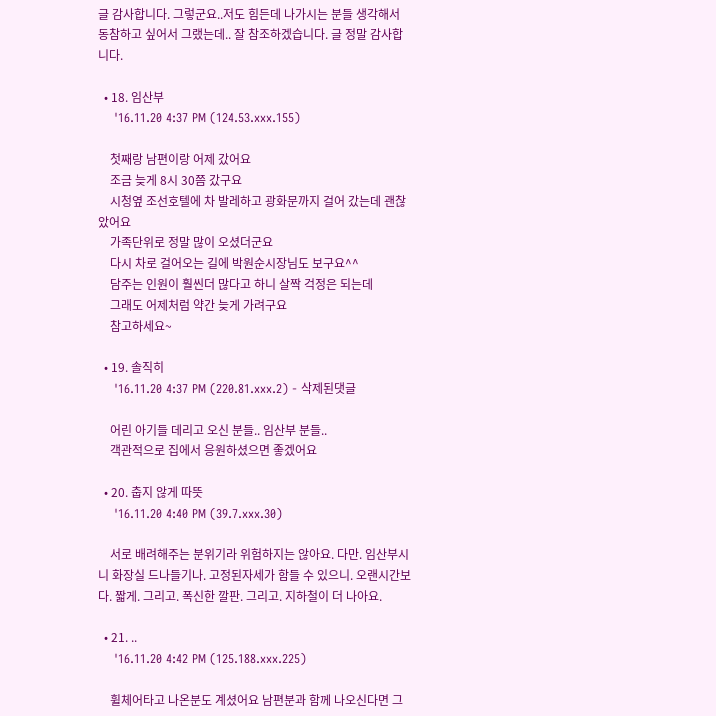글 감사합니다. 그렇군요..저도 힘든데 나가시는 분들 생각해서 동참하고 싶어서 그랬는데.. 잘 참조하겠습니다. 글 정말 감사합니다.

  • 18. 임산부
    '16.11.20 4:37 PM (124.53.xxx.155)

    첫째랑 남편이랑 어제 갔어요
    조금 늦게 8시 30쯤 갔구요
    시청옆 조선호텔에 차 발레하고 광화문까지 걸어 갔는데 괜찮았어요
    가족단위로 정말 많이 오셨더군요
    다시 차로 걸어오는 길에 박원순시장님도 보구요^^
    담주는 인원이 훨씬더 많다고 하니 살짝 걱정은 되는데
    그래도 어제처럼 약간 늦게 가려구요
    참고하세요~

  • 19. 솔직히
    '16.11.20 4:37 PM (220.81.xxx.2) - 삭제된댓글

    어린 아기들 데리고 오신 분들.. 임산부 분들..
    객관적으로 집에서 응원하셨으면 좋겠어요

  • 20. 춥지 않게 따뜻
    '16.11.20 4:40 PM (39.7.xxx.30)

    서로 배려해주는 분위기라 위험하지는 않아요. 다만. 임산부시니 화장실 드나들기나. 고정된자세가 함들 수 있으니. 오랜시간보다. 짧게. 그리고. 폭신한 깔판. 그리고. 지하철이 더 나아요.

  • 21. ..
    '16.11.20 4:42 PM (125.188.xxx.225)

    휠체어타고 나온분도 계셨어요 남편분과 함께 나오신다면 그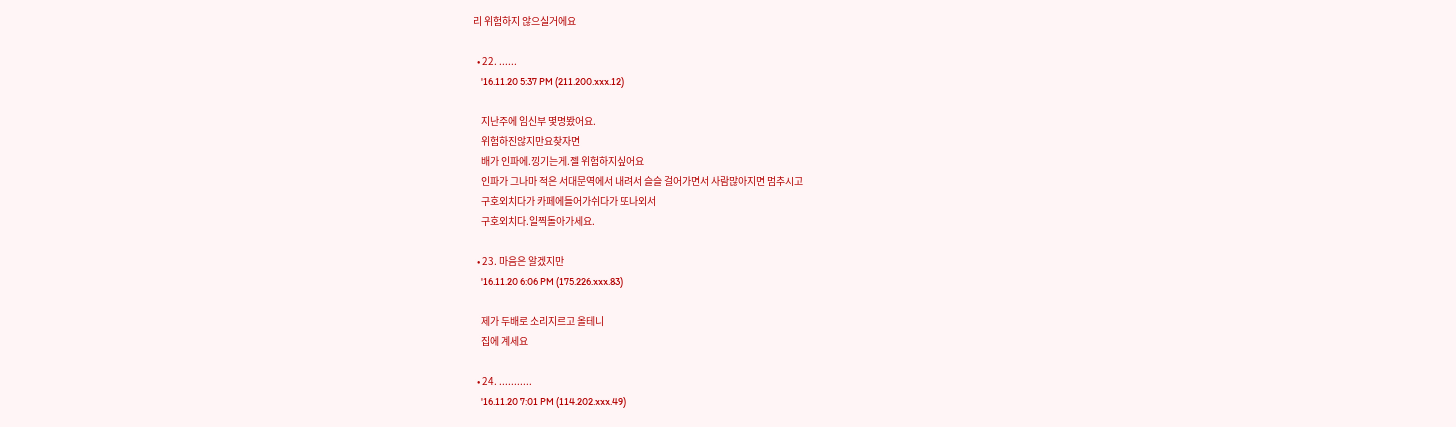리 위험하지 않으실거에요

  • 22. ......
    '16.11.20 5:37 PM (211.200.xxx.12)

    지난주에 임신부 몇명봤어요.
    위험하진않지만요찾자면
    배가 인파에.낑기는게.젤 위험하지싶어요
    인파가 그나마 적은 서대문역에서 내려서 슬슬 걸어가면서 사람많아지면 멈추시고
    구호외치다가 카페에들어가쉬다가 또나외서
    구호외치다.일찍돌아가세요.

  • 23. 마음은 알겠지만
    '16.11.20 6:06 PM (175.226.xxx.83)

    제가 두배로 소리지르고 올테니
    집에 계세요

  • 24. ...........
    '16.11.20 7:01 PM (114.202.xxx.49)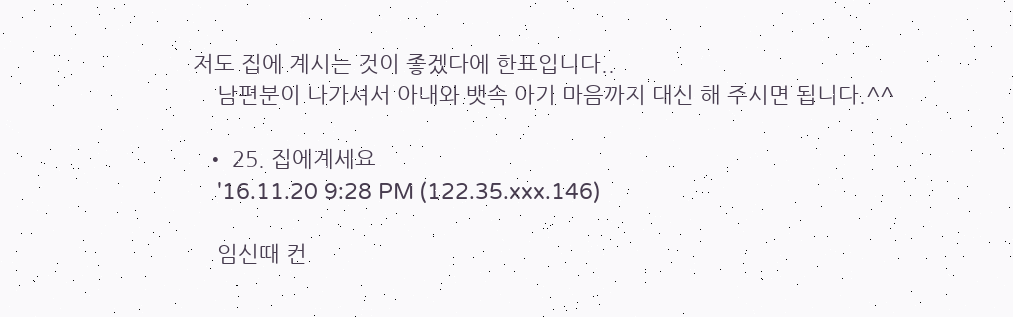저도 집에 계시는 것이 좋겠다에 한표입니다..
    남편분이 나가셔서 아내와 뱃속 아기 마음까지 대신 해 주시면 됩니다.^^

  • 25. 집에계세요
    '16.11.20 9:28 PM (122.35.xxx.146)

    임신때 컨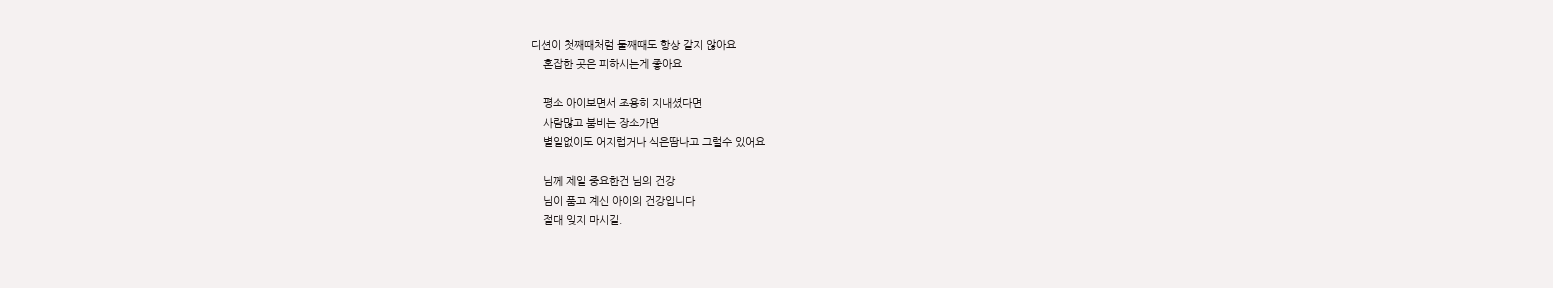디션이 첫째때처럼 둘째때도 항상 같지 않아요
    혼잡한 곳은 피하시는게 좋아요

    평소 아이보면서 조용히 지내셨다면
    사람많고 붐비는 장소가면
    별일없이도 어지럽거나 식은땀나고 그럴수 있어요

    님께 제일 중요한건 님의 건강
    님이 품고 계신 아이의 건강입니다
    절대 잊지 마시길.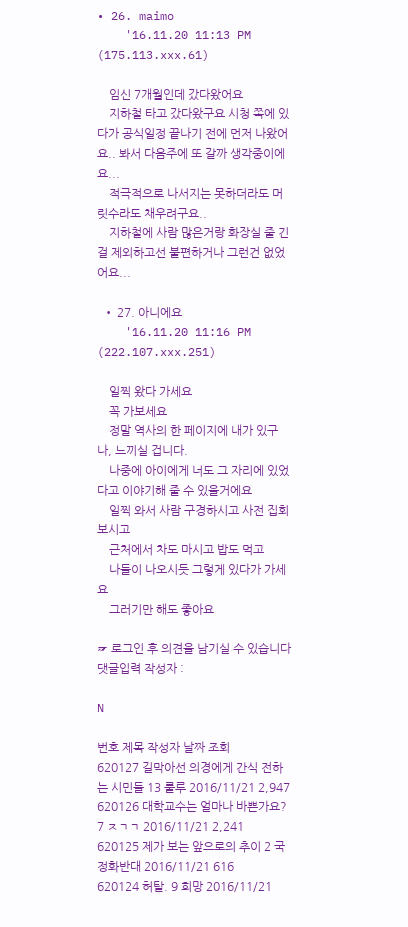• 26. maimo
    '16.11.20 11:13 PM (175.113.xxx.61)

    임신 7개월인데 갔다왔어요
    지하철 타고 갔다왔구요 시청 쪽에 있다가 공식일정 끝나기 전에 먼저 나왔어요.. 봐서 다음주에 또 갈까 생각중이에요...
    적극적으로 나서지는 못하더라도 머릿수라도 채우려구요..
    지하철에 사람 많은거랑 화장실 줄 긴걸 제외하고선 불편하거나 그런건 없었어요...

  • 27. 아니에요
    '16.11.20 11:16 PM (222.107.xxx.251)

    일찍 왔다 가세요
    꼭 가보세요
    정말 역사의 한 페이지에 내가 있구나, 느끼실 겁니다.
    나중에 아이에게 너도 그 자리에 있었다고 이야기해 줄 수 있을거에요
    일찍 와서 사람 구경하시고 사전 집회 보시고
    근처에서 차도 마시고 밥도 먹고
    나들이 나오시듯 그렇게 있다가 가세요
    그러기만 해도 좋아요

☞ 로그인 후 의견을 남기실 수 있습니다
댓글입력 작성자 :

N

번호 제목 작성자 날짜 조회
620127 길막아선 의경에게 간식 전하는 시민들 13 룰루 2016/11/21 2,947
620126 대학교수는 얼마나 바쁜가요? 7 ㅈㄱㄱ 2016/11/21 2,241
620125 제가 보는 앞으로의 추이 2 국정화반대 2016/11/21 616
620124 허탈. 9 희망 2016/11/21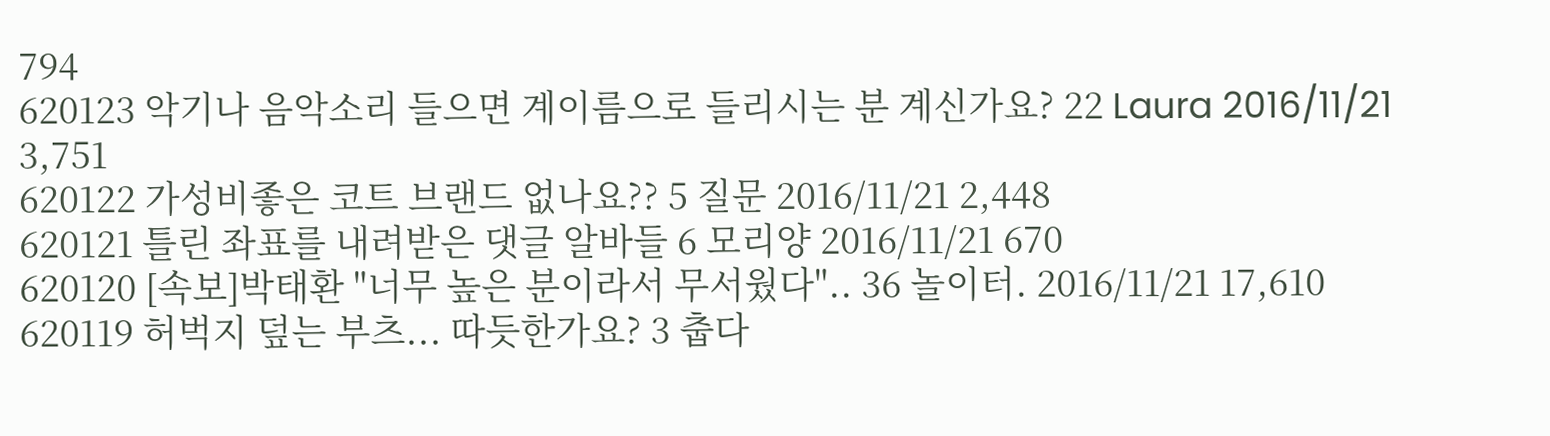794
620123 악기나 음악소리 들으면 계이름으로 들리시는 분 계신가요? 22 Laura 2016/11/21 3,751
620122 가성비좋은 코트 브랜드 없나요?? 5 질문 2016/11/21 2,448
620121 틀린 좌표를 내려받은 댓글 알바들 6 모리양 2016/11/21 670
620120 [속보]박태환 "너무 높은 분이라서 무서웠다".. 36 놀이터. 2016/11/21 17,610
620119 허벅지 덮는 부츠... 따듯한가요? 3 춥다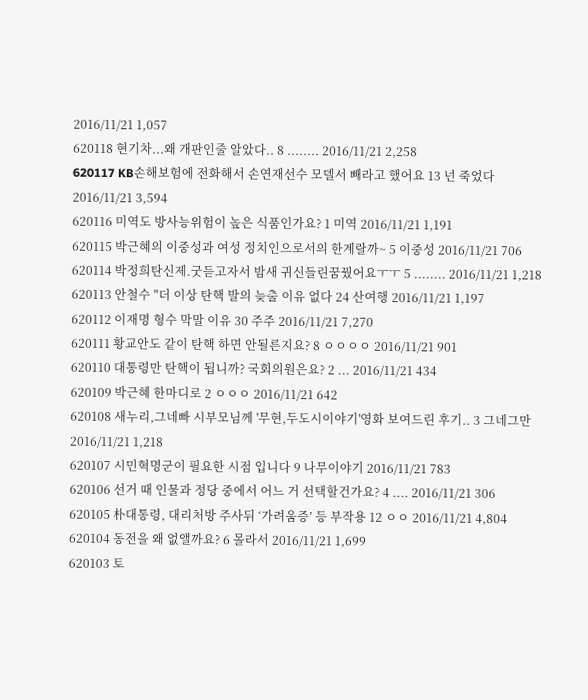2016/11/21 1,057
620118 현기차...왜 개판인줄 알았다.. 8 ........ 2016/11/21 2,258
620117 KB손해보험에 전화해서 손연재선수 모델서 빼라고 했어요 13 넌 죽었다 2016/11/21 3,594
620116 미역도 방사능위험이 높은 식품인가요? 1 미역 2016/11/21 1,191
620115 박근혜의 이중성과 여성 정치인으로서의 한계랄까~ 5 이중성 2016/11/21 706
620114 박정희탄신제.굿듣고자서 밤새 귀신들린꿈꿨어요ㅜㅜ 5 ........ 2016/11/21 1,218
620113 안철수 "더 이상 탄핵 발의 늦출 이유 없다 24 산여행 2016/11/21 1,197
620112 이재명 형수 막말 이유 30 주주 2016/11/21 7,270
620111 황교안도 같이 탄핵 하면 안될른지요? 8 ㅇㅇㅇㅇ 2016/11/21 901
620110 대통령만 탄핵이 됩니까? 국회의원은요? 2 ... 2016/11/21 434
620109 박근혜 한마디로 2 ㅇㅇㅇ 2016/11/21 642
620108 새누리,그네빠 시부모님께 '무현,두도시이야기'영화 보여드린 후기.. 3 그네그만 2016/11/21 1,218
620107 시민혁명군이 필요한 시점 입니다 9 나무이야기 2016/11/21 783
620106 선거 때 인물과 정당 중에서 어느 거 선택할건가요? 4 .... 2016/11/21 306
620105 朴대통령, 대리처방 주사뒤 ‘가려움증’ 등 부작용 12 ㅇㅇ 2016/11/21 4,804
620104 동전을 왜 없앨까요? 6 몰라서 2016/11/21 1,699
620103 토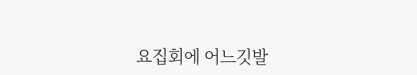요집회에 어느깃발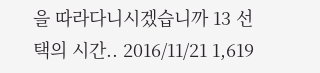을 따라다니시겠습니까 13 선택의 시간.. 2016/11/21 1,619